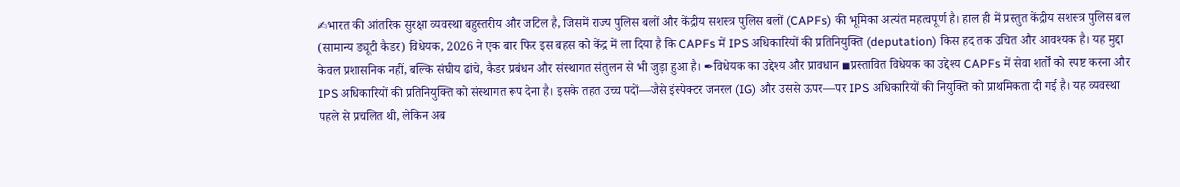✍भारत की आंतरिक सुरक्षा व्यवस्था बहुस्तरीय और जटिल है, जिसमें राज्य पुलिस बलों और केंद्रीय सशस्त्र पुलिस बलों (CAPFs) की भूमिका अत्यंत महत्वपूर्ण है। हाल ही में प्रस्तुत केंद्रीय सशस्त्र पुलिस बल (सामान्य ड्यूटी कैडर) विधेयक, 2026 ने एक बार फिर इस बहस को केंद्र में ला दिया है कि CAPFs में IPS अधिकारियों की प्रतिनियुक्ति (deputation) किस हद तक उचित और आवश्यक है। यह मुद्दा केवल प्रशासनिक नहीं, बल्कि संघीय ढांचे, कैडर प्रबंधन और संस्थागत संतुलन से भी जुड़ा हुआ है। ✒विधेयक का उद्देश्य और प्रावधान ◾प्रस्तावित विधेयक का उद्देश्य CAPFs में सेवा शर्तों को स्पष्ट करना और IPS अधिकारियों की प्रतिनियुक्ति को संस्थागत रूप देना है। इसके तहत उच्च पदों—जैसे इंस्पेक्टर जनरल (IG) और उससे ऊपर—पर IPS अधिकारियों की नियुक्ति को प्राथमिकता दी गई है। यह व्यवस्था पहले से प्रचलित थी, लेकिन अब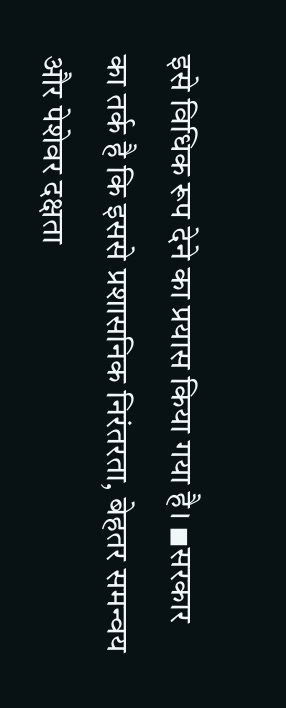इसे विधिक रूप देने का प्रयास किया गया है। ◾सरकार का तर्क है कि इससे प्रशासनिक निरंतरता, बेहतर समन्वय और पेशेवर दक्षता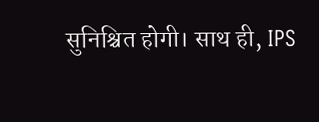सुनिश्चित होगी। साथ ही, IPS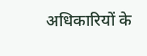अधिकारियों के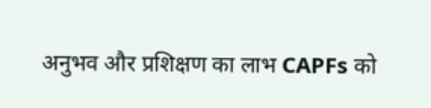अनुभव और प्रशिक्षण का लाभ CAPFs को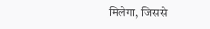मिलेगा, जिससे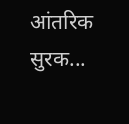आंतरिक सुरक...